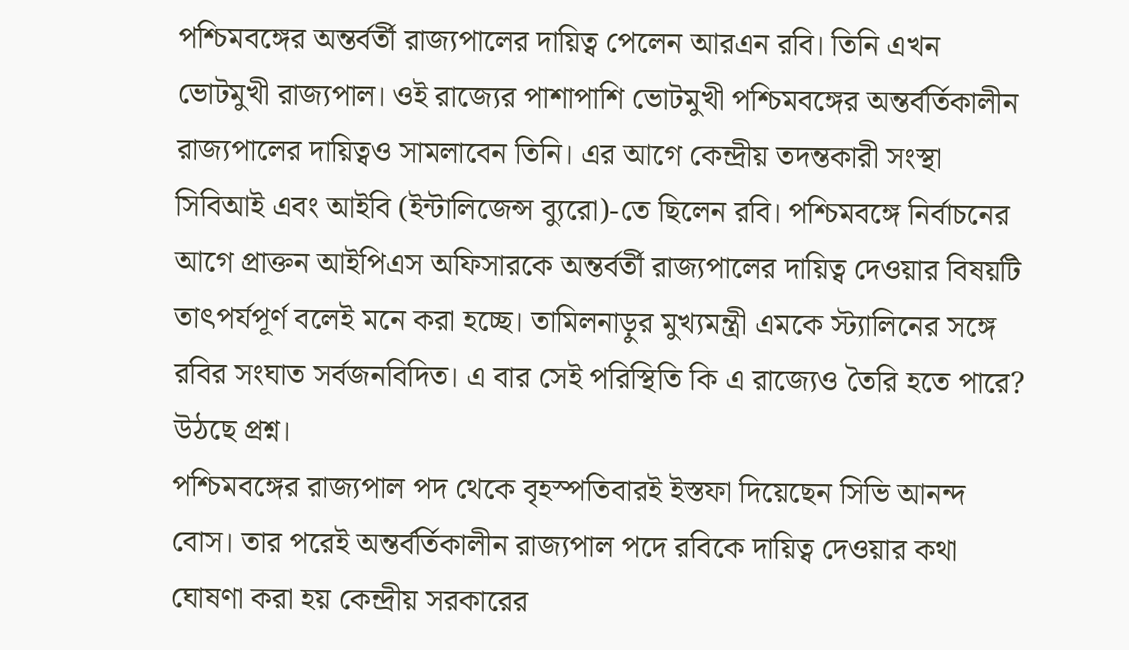পশ্চিমবঙ্গের অন্তর্বর্তী রাজ্যপালের দায়িত্ব পেলেন আরএন রবি। তিনি এখন ভোটমুখী রাজ্যপাল। ওই রাজ্যের পাশাপাশি ভোটমুখী পশ্চিমবঙ্গের অন্তর্বর্তিকালীন রাজ্যপালের দায়িত্বও সামলাবেন তিনি। এর আগে কেন্দ্রীয় তদন্তকারী সংস্থা সিবিআই এবং আইবি (ইন্টালিজেন্স ব্যুরো)-তে ছিলেন রবি। পশ্চিমবঙ্গে নির্বাচনের আগে প্রাক্তন আইপিএস অফিসারকে অন্তর্বর্তী রাজ্যপালের দায়িত্ব দেওয়ার বিষয়টি তাৎপর্যপূর্ণ বলেই মনে করা হচ্ছে। তামিলনাড়ুর মুখ্যমন্ত্রী এমকে স্ট্যালিনের সঙ্গে রবির সংঘাত সর্বজনবিদিত। এ বার সেই পরিস্থিতি কি এ রাজ্যেও তৈরি হতে পারে? উঠছে প্রশ্ন।
পশ্চিমবঙ্গের রাজ্যপাল পদ থেকে বৃহস্পতিবারই ইস্তফা দিয়েছেন সিভি আনন্দ বোস। তার পরেই অন্তর্বর্তিকালীন রাজ্যপাল পদে রবিকে দায়িত্ব দেওয়ার কথা ঘোষণা করা হয় কেন্দ্রীয় সরকারের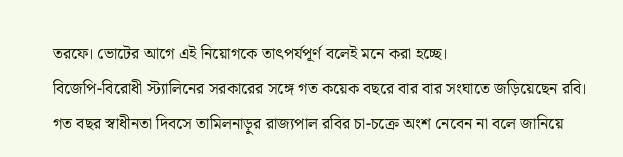তরফে। ভোটের আগে এই নিয়োগকে তাৎপর্যপূর্ণ বলেই মনে করা হচ্ছে।
বিজেপি-বিরোধী স্ট্যালিনের সরকারের সঙ্গে গত কয়েক বছরে বার বার সংঘাতে জড়িয়েছেন রবি। গত বছর স্বাধীনতা দিবসে তামিলনাড়ুর রাজ্যপাল রবির চা-চক্রে অংশ নেবেন না বলে জানিয়ে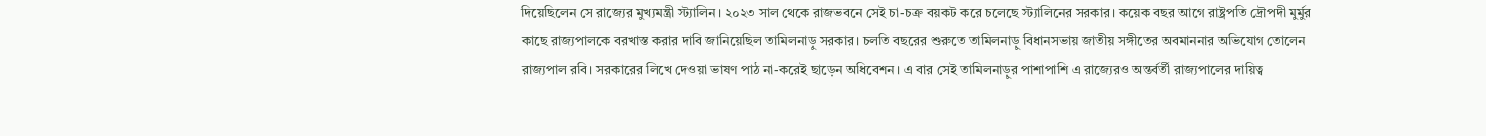দিয়েছিলেন সে রাজ্যের মুখ্যমন্ত্রী স্ট্যালিন। ২০২৩ সাল থেকে রাজভবনে সেই চা-চক্র বয়কট করে চলেছে স্ট্যালিনের সরকার। কয়েক বছর আগে রাষ্ট্রপতি দ্রৌপদী মুর্মুর কাছে রাজ্যপালকে বরখাস্ত করার দাবি জানিয়েছিল তামিলনাড়ু সরকার। চলতি বছরের শুরুতে তামিলনাড়ু বিধানসভায় জাতীয় সঙ্গীতের অবমাননার অভিযোগ তোলেন রাজ্যপাল রবি। সরকারের লিখে দেওয়া ভাষণ পাঠ না-করেই ছাড়েন অধিবেশন। এ বার সেই তামিলনাড়ুর পাশাপাশি এ রাজ্যেরও অন্তর্বর্তী রাজ্যপালের দায়িত্ব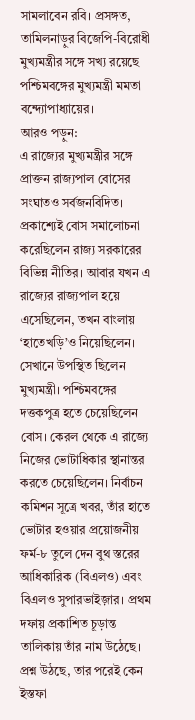সামলাবেন রবি। প্রসঙ্গত, তামিলনাড়ুর বিজেপি-বিরোধী মুখ্যমন্ত্রীর সঙ্গে সখ্য রয়েছে পশ্চিমবঙ্গের মুখ্যমন্ত্রী মমতা বন্দ্যোপাধ্যায়ের।
আরও পড়ুন:
এ রাজ্যের মুখ্যমন্ত্রীর সঙ্গে প্রাক্তন রাজ্যপাল বোসের সংঘাতও সর্বজনবিদিত। প্রকাশ্যেই বোস সমালোচনা করেছিলেন রাজ্য সরকারের বিভিন্ন নীতির। আবার যখন এ রাজ্যের রাজ্যপাল হয়ে এসেছিলেন, তখন বাংলায় ‘হাতেখড়ি’ও নিয়েছিলেন। সেখানে উপস্থিত ছিলেন মুখ্যমন্ত্রী। পশ্চিমবঙ্গের দত্তকপুত্র হতে চেয়েছিলেন বোস। কেরল থেকে এ রাজ্যে নিজের ভোটাধিকার স্থানান্তর করতে চেয়েছিলেন। নির্বাচন কমিশন সূত্রে খবর, তাঁর হাতে ভোটার হওয়ার প্রয়োজনীয় ফর্ম-৮ তুলে দেন বুথ স্তরের আধিকারিক (বিএলও) এবং বিএলও সুপারভাইজ়ার। প্রথম দফায় প্রকাশিত চূড়ান্ত তালিকায় তাঁর নাম উঠেছে। প্রশ্ন উঠছে, তার পরেই কেন ইস্তফা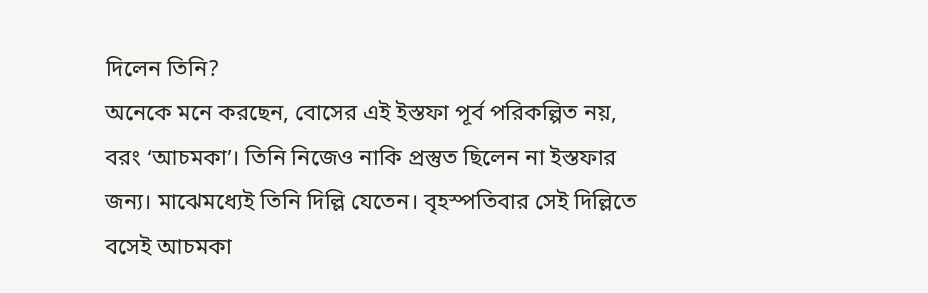দিলেন তিনি?
অনেকে মনে করছেন, বোসের এই ইস্তফা পূর্ব পরিকল্পিত নয়, বরং ‘আচমকা’। তিনি নিজেও নাকি প্রস্তুত ছিলেন না ইস্তফার জন্য। মাঝেমধ্যেই তিনি দিল্লি যেতেন। বৃহস্পতিবার সেই দিল্লিতে বসেই আচমকা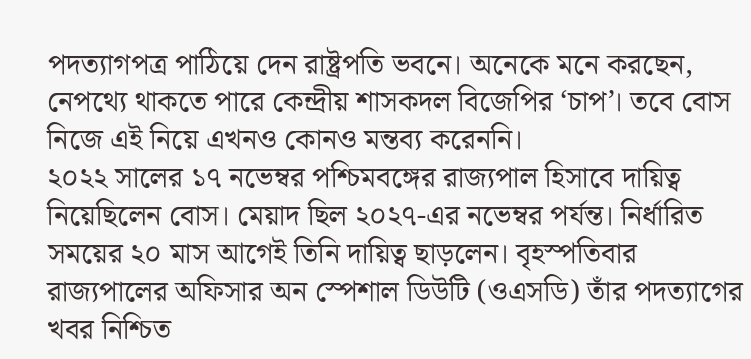পদত্যাগপত্র পাঠিয়ে দেন রাষ্ট্রপতি ভবনে। অনেকে মনে করছেন, নেপথ্যে থাকতে পারে কেন্দ্রীয় শাসকদল বিজেপির ‘চাপ’। তবে বোস নিজে এই নিয়ে এখনও কোনও মন্তব্য করেননি।
২০২২ সালের ১৭ নভেম্বর পশ্চিমবঙ্গের রাজ্যপাল হিসাবে দায়িত্ব নিয়েছিলেন বোস। মেয়াদ ছিল ২০২৭-এর নভেম্বর পর্যন্ত। নির্ধারিত সময়ের ২০ মাস আগেই তিনি দায়িত্ব ছাড়লেন। বৃহস্পতিবার রাজ্যপালের অফিসার অন স্পেশাল ডিউটি (ওএসডি) তাঁর পদত্যাগের খবর নিশ্চিত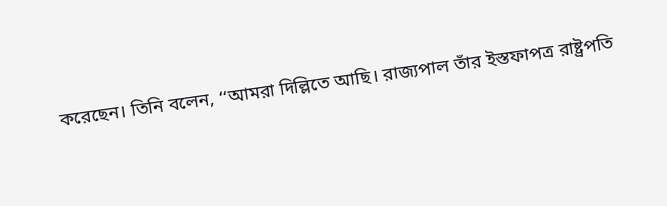করেছেন। তিনি বলেন, ‘‘আমরা দিল্লিতে আছি। রাজ্যপাল তাঁর ইস্তফাপত্র রাষ্ট্রপতি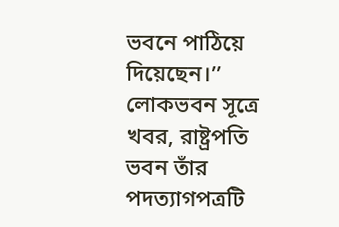ভবনে পাঠিয়ে দিয়েছেন।’’ লোকভবন সূত্রে খবর, রাষ্ট্রপতি ভবন তাঁর পদত্যাগপত্রটি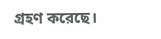গ্রহণ করেছে।